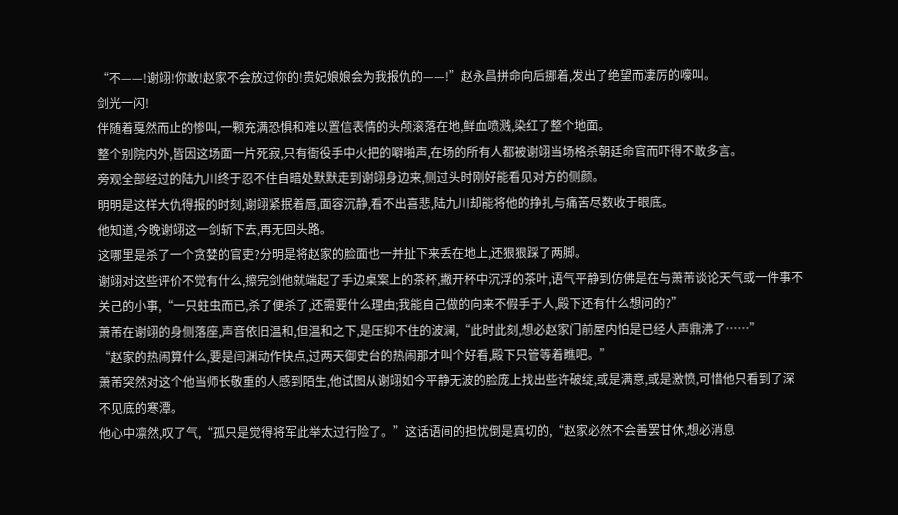“不——!谢翊!你敢!赵家不会放过你的!贵妃娘娘会为我报仇的——!”赵永昌拼命向后挪着,发出了绝望而凄厉的嚎叫。
剑光一闪!
伴随着戛然而止的惨叫,一颗充满恐惧和难以置信表情的头颅滚落在地,鲜血喷溅,染红了整个地面。
整个别院内外,皆因这场面一片死寂,只有衙役手中火把的噼啪声,在场的所有人都被谢翊当场格杀朝廷命官而吓得不敢多言。
旁观全部经过的陆九川终于忍不住自暗处默默走到谢翊身边来,侧过头时刚好能看见对方的侧颜。
明明是这样大仇得报的时刻,谢翊紧抿着唇,面容沉静,看不出喜悲,陆九川却能将他的挣扎与痛苦尽数收于眼底。
他知道,今晚谢翊这一剑斩下去,再无回头路。
这哪里是杀了一个贪婪的官吏?分明是将赵家的脸面也一并扯下来丢在地上,还狠狠踩了两脚。
谢翊对这些评价不觉有什么,擦完剑他就端起了手边桌案上的茶杯,撇开杯中沉浮的茶叶,语气平静到仿佛是在与萧芾谈论天气或一件事不关己的小事,“一只蛀虫而已,杀了便杀了,还需要什么理由;我能自己做的向来不假手于人,殿下还有什么想问的?”
萧芾在谢翊的身侧落座,声音依旧温和,但温和之下,是压抑不住的波澜,“此时此刻,想必赵家门前屋内怕是已经人声鼎沸了……”
“赵家的热闹算什么,要是闫渊动作快点,过两天御史台的热闹那才叫个好看,殿下只管等着瞧吧。”
萧芾突然对这个他当师长敬重的人感到陌生,他试图从谢翊如今平静无波的脸庞上找出些许破绽,或是满意,或是激愤,可惜他只看到了深不见底的寒潭。
他心中凛然,叹了气,“孤只是觉得将军此举太过行险了。”这话语间的担忧倒是真切的,“赵家必然不会善罢甘休,想必消息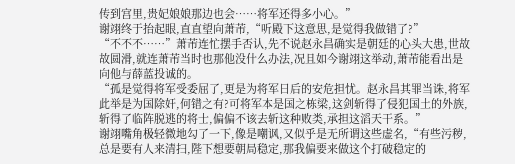传到宫里,贵妃娘娘那边也会……将军还得多小心。”
谢翊终于抬起眼,直直望向萧芾,“听殿下这意思,是觉得我做错了?”
“不不不……”萧芾连忙摆手否认,先不说赵永昌确实是朝廷的心头大患,世故故圆滑,就连萧芾当时也那他没什么办法,况且如今谢翊这举动,萧芾能看出是向他与薛蓝投诚的。
“孤是觉得将军受委屈了,更是为将军日后的安危担忧。赵永昌其罪当诛,将军此举是为国除奸,何错之有?可将军本是国之栋梁,这剑斩得了侵犯国土的外族,斩得了临阵脱逃的将士,偏偏不该去斩这种败类,承担这滔天干系。”
谢翊嘴角极轻微地勾了一下,像是嘲讽,又似乎是无所谓这些虚名,“有些污秽,总是要有人来清扫,陛下想要朝局稳定,那我偏要来做这个打破稳定的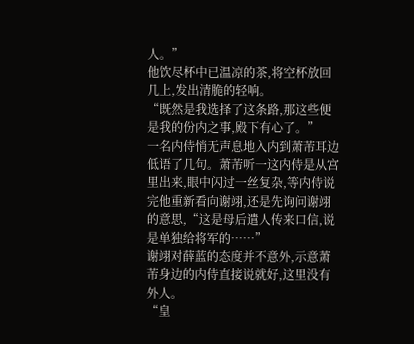人。”
他饮尽杯中已温凉的茶,将空杯放回几上,发出清脆的轻响。
“既然是我选择了这条路,那这些便是我的份内之事,殿下有心了。”
一名内侍悄无声息地入内到萧芾耳边低语了几句。萧芾听一这内侍是从宫里出来,眼中闪过一丝复杂,等内侍说完他重新看向谢翊,还是先询问谢翊的意思,“这是母后遣人传来口信,说是单独给将军的……”
谢翊对薛蓝的态度并不意外,示意萧芾身边的内侍直接说就好,这里没有外人。
“皇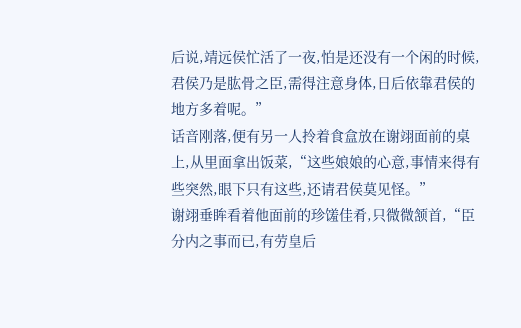后说,靖远侯忙活了一夜,怕是还没有一个闲的时候,君侯乃是肱骨之臣,需得注意身体,日后依靠君侯的地方多着呢。”
话音刚落,便有另一人拎着食盒放在谢翊面前的桌上,从里面拿出饭菜,“这些娘娘的心意,事情来得有些突然,眼下只有这些,还请君侯莫见怪。”
谢翊垂眸看着他面前的珍馐佳肴,只微微颔首,“臣分内之事而已,有劳皇后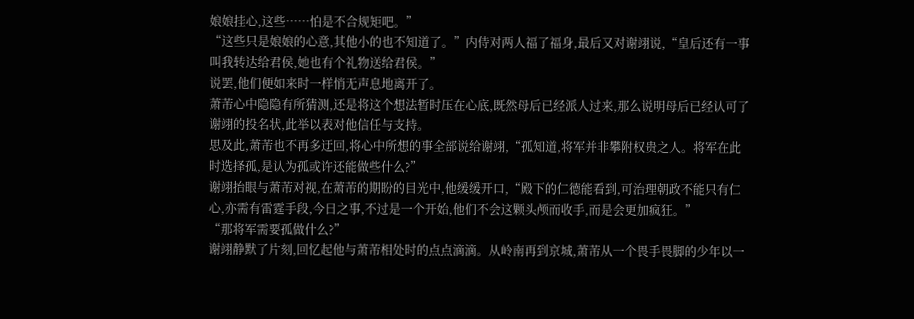娘娘挂心,这些……怕是不合规矩吧。”
“这些只是娘娘的心意,其他小的也不知道了。”内侍对两人福了福身,最后又对谢翊说,“皇后还有一事叫我转达给君侯,她也有个礼物送给君侯。”
说罢,他们便如来时一样悄无声息地离开了。
萧芾心中隐隐有所猜测,还是将这个想法暂时压在心底,既然母后已经派人过来,那么说明母后已经认可了谢翊的投名状,此举以表对他信任与支持。
思及此,萧芾也不再多迂回,将心中所想的事全部说给谢翊,“孤知道,将军并非攀附权贵之人。将军在此时选择孤,是认为孤或许还能做些什么?”
谢翊抬眼与萧芾对视,在萧芾的期盼的目光中,他缓缓开口,“殿下的仁德能看到,可治理朝政不能只有仁心,亦需有雷霆手段,今日之事,不过是一个开始,他们不会这颗头颅而收手,而是会更加疯狂。”
“那将军需要孤做什么?”
谢翊静默了片刻,回忆起他与萧芾相处时的点点滴滴。从岭南再到京城,萧芾从一个畏手畏脚的少年以一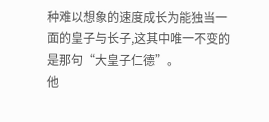种难以想象的速度成长为能独当一面的皇子与长子,这其中唯一不变的是那句“大皇子仁德”。
他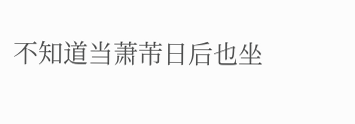不知道当萧芾日后也坐